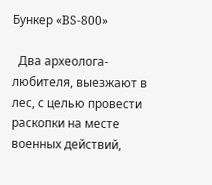Бункер «BS-800»

  Два археолога-любителя, выезжают в лес, с целью провести раскопки на месте военных действий,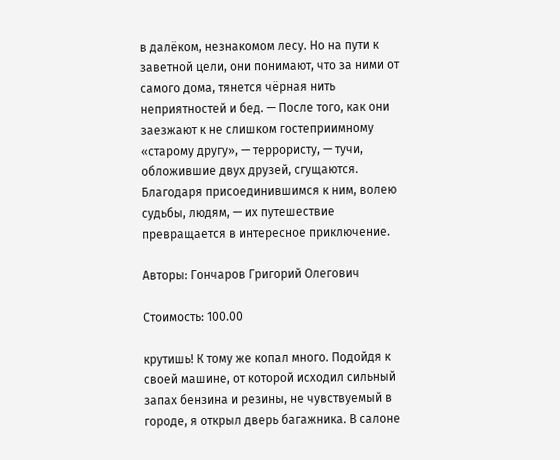в далёком, незнакомом лесу. Но на пути к заветной цели, они понимают, что за ними от самого дома, тянется чёрная нить неприятностей и бед. — После того, как они заезжают к не слишком гостеприимному «старому другу», — террористу, — тучи, обложившие двух друзей, сгущаются. Благодаря присоединившимся к ним, волею судьбы, людям, — их путешествие превращается в интересное приключение.

Авторы: Гончаров Григорий Олегович

Стоимость: 100.00

крутишь! К тому же копал много. Подойдя к своей машине, от которой исходил сильный запах бензина и резины, не чувствуемый в городе, я открыл дверь багажника. В салоне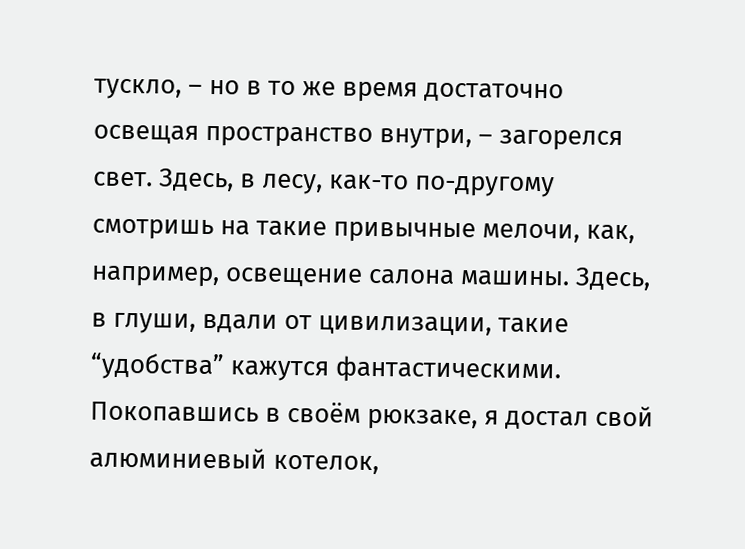тускло, – но в то же время достаточно освещая пространство внутри, – загорелся свет. Здесь, в лесу, как-то по-другому смотришь на такие привычные мелочи, как, например, освещение салона машины. Здесь, в глуши, вдали от цивилизации, такие “удобства” кажутся фантастическими. Покопавшись в своём рюкзаке, я достал свой алюминиевый котелок,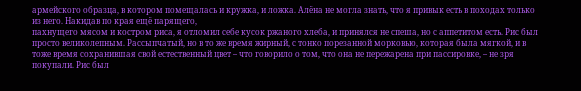армейского образца, в котором помещалась и кружка, и ложка. Алёна не могла знать, что я привык есть в походах только из него. Накидав по края ещё парящего,
пахнущего мясом и костром риса, я отломил себе кусок ржаного хлеба, и принялся не спеша, но с аппетитом есть. Рис был просто великолепным. Рассыпчатый, но в то же время жирный, с тонко порезанной морковью, которая была мягкой, и в тоже время сохранившая свой естественный цвет – что говорило о том, что она не пережарена при пассировке, – не зря покупали. Рис был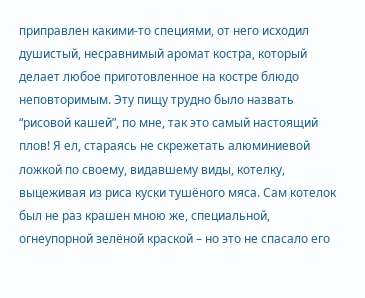приправлен какими-то специями, от него исходил душистый, несравнимый аромат костра, который делает любое приготовленное на костре блюдо неповторимым. Эту пищу трудно было назвать “рисовой кашей”, по мне, так это самый настоящий плов! Я ел, стараясь не скрежетать алюминиевой ложкой по своему, видавшему виды, котелку, выцеживая из риса куски тушёного мяса. Сам котелок был не раз крашен мною же, специальной, огнеупорной зелёной краской – но это не спасало его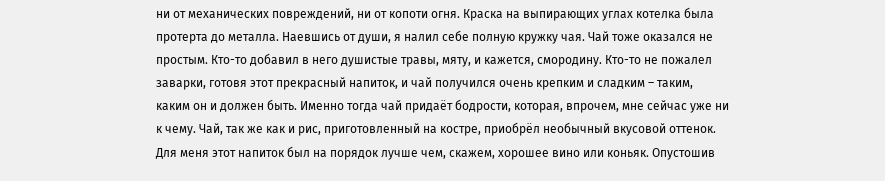ни от механических повреждений, ни от копоти огня. Краска на выпирающих углах котелка была протерта до металла. Наевшись от души, я налил себе полную кружку чая. Чай тоже оказался не простым. Кто-то добавил в него душистые травы, мяту, и кажется, смородину. Кто-то не пожалел заварки, готовя этот прекрасный напиток, и чай получился очень крепким и сладким – таким, каким он и должен быть. Именно тогда чай придаёт бодрости, которая, впрочем, мне сейчас уже ни к чему. Чай, так же как и рис, приготовленный на костре, приобрёл необычный вкусовой оттенок. Для меня этот напиток был на порядок лучше чем, скажем, хорошее вино или коньяк. Опустошив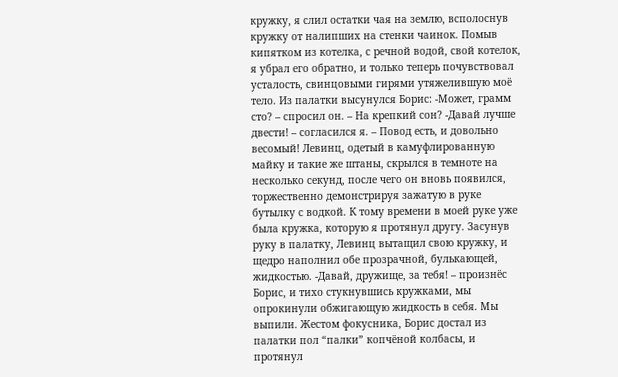кружку, я слил остатки чая на землю, всполоснув кружку от налипших на стенки чаинок. Помыв кипятком из котелка, с речной водой, свой котелок, я убрал его обратно, и только теперь почувствовал усталость, свинцовыми гирями утяжелившую моё тело. Из палатки высунулся Борис: -Может, грамм сто? – спросил он. – На крепкий сон? -Давай лучше двести! – согласился я. – Повод есть, и довольно весомый! Левинц, одетый в камуфлированную майку и такие же штаны, скрылся в темноте на несколько секунд, после чего он вновь появился, торжественно демонстрируя зажатую в руке бутылку с водкой. К тому времени в моей руке уже была кружка, которую я протянул другу. Засунув руку в палатку, Левинц вытащил свою кружку, и щедро наполнил обе прозрачной, булькающей, жидкостью. -Давай, дружище, за тебя! – произнёс Борис, и тихо стукнувшись кружками, мы опрокинули обжигающую жидкость в себя. Мы выпили. Жестом фокусника, Борис достал из палатки пол “палки” копчёной колбасы, и протянул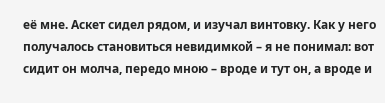её мне. Аскет сидел рядом, и изучал винтовку. Как у него получалось становиться невидимкой – я не понимал: вот сидит он молча, передо мною – вроде и тут он, а вроде и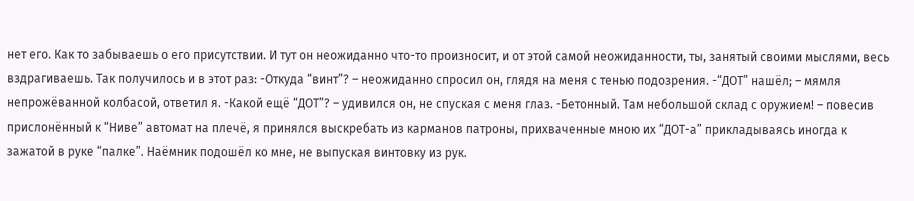нет его. Как то забываешь о его присутствии. И тут он неожиданно что-то произносит, и от этой самой неожиданности, ты, занятый своими мыслями, весь вздрагиваешь. Так получилось и в этот раз: -Откуда “винт”? – неожиданно спросил он, глядя на меня с тенью подозрения. -“ДОТ” нашёл; – мямля непрожёванной колбасой, ответил я. -Какой ещё “ДОТ”? – удивился он, не спуская с меня глаз. -Бетонный. Там небольшой склад с оружием! – повесив прислонённый к “Ниве” автомат на плечё, я принялся выскребать из карманов патроны, прихваченные мною их “ДОТ-а” прикладываясь иногда к зажатой в руке “палке”. Наёмник подошёл ко мне, не выпуская винтовку из рук.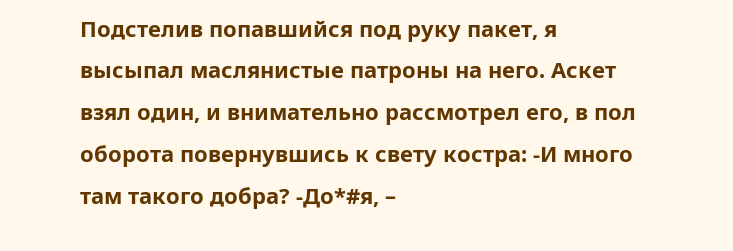Подстелив попавшийся под руку пакет, я высыпал маслянистые патроны на него. Аскет взял один, и внимательно рассмотрел его, в пол оборота повернувшись к свету костра: -И много там такого добра? -До*#я, –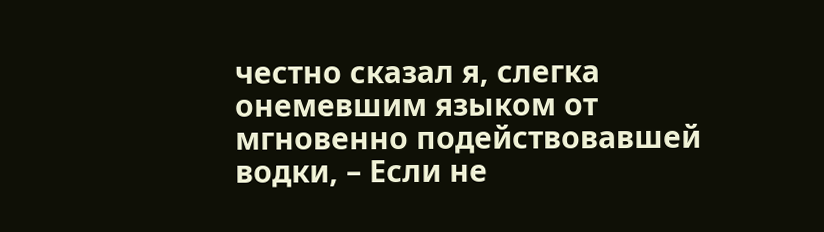честно сказал я, слегка онемевшим языком от мгновенно подействовавшей водки, – Если не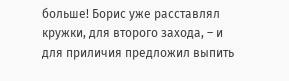больше! Борис уже расставлял кружки, для второго захода, – и для приличия предложил выпить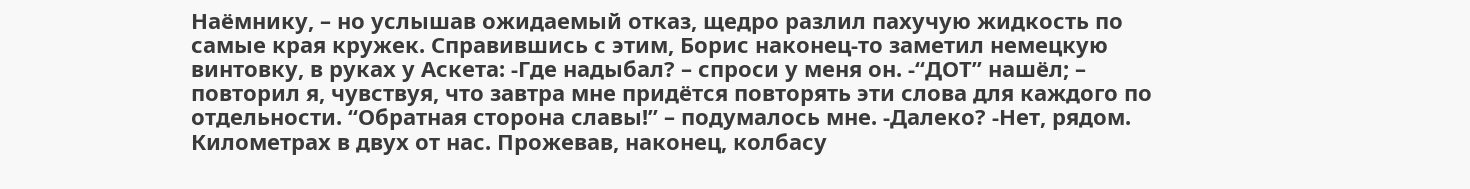Наёмнику, – но услышав ожидаемый отказ, щедро разлил пахучую жидкость по самые края кружек. Справившись с этим, Борис наконец-то заметил немецкую винтовку, в руках у Аскета: -Где надыбал? – спроси у меня он. -“ДОТ” нашёл; – повторил я, чувствуя, что завтра мне придётся повторять эти слова для каждого по отдельности. “Обратная сторона славы!” – подумалось мне. -Далеко? -Нет, рядом. Километрах в двух от нас. Прожевав, наконец, колбасу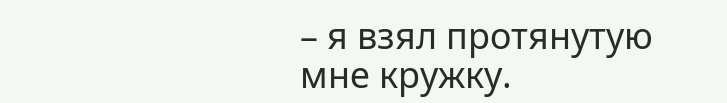– я взял протянутую мне кружку.